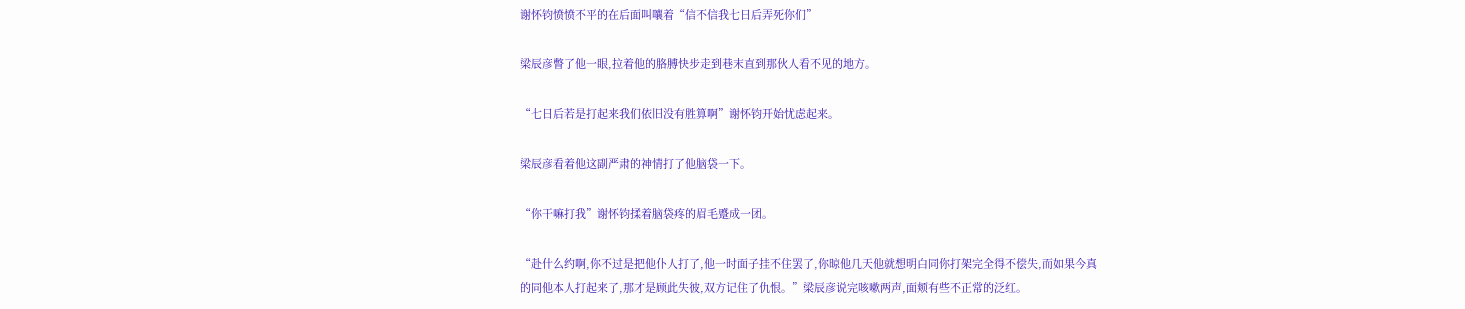谢怀钧愤愤不平的在后面叫嚷着“信不信我七日后弄死你们”

梁辰彦瞥了他一眼,拉着他的胳膊快步走到巷末直到那伙人看不见的地方。

“七日后若是打起来我们依旧没有胜算啊”谢怀钧开始忧虑起来。

梁辰彦看着他这副严肃的神情打了他脑袋一下。

“你干嘛打我”谢怀钧揉着脑袋疼的眉毛蹙成一团。

“赴什么约啊,你不过是把他仆人打了,他一时面子挂不住罢了,你晾他几天他就想明白同你打架完全得不偿失,而如果今真的同他本人打起来了,那才是顾此失彼,双方记住了仇恨。”梁辰彦说完咳嗽两声,面颊有些不正常的泛红。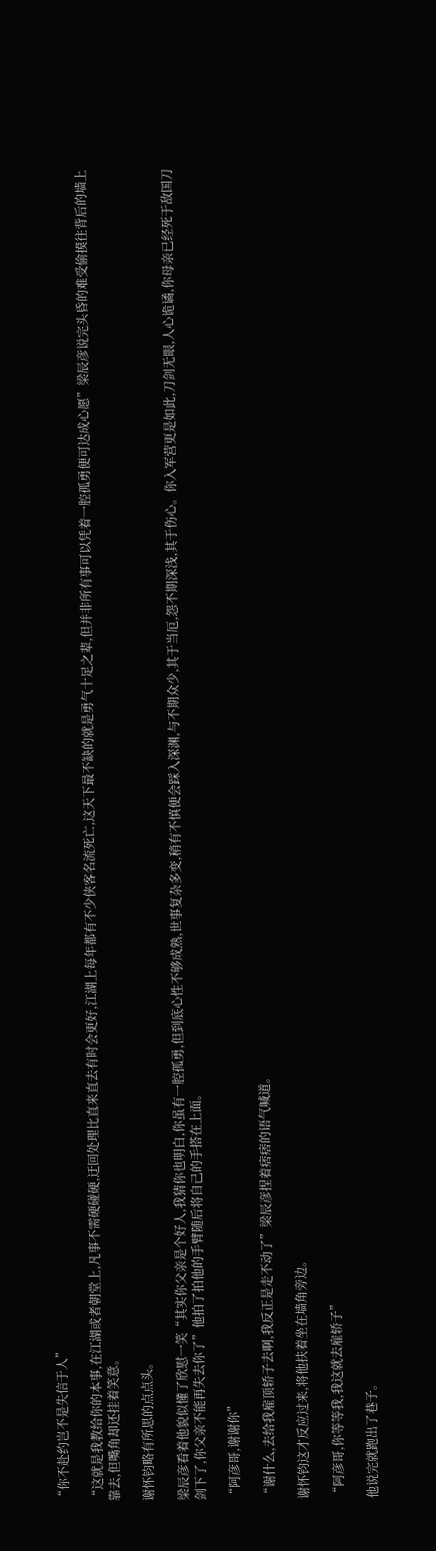“你不赴约岂不是失信于人”

“这就是我教给你的本事,在江湖或者朝堂上,凡事不需硬碰硬,迂回处理比直来直去有时会更好,江湖上每年都有不少侠客名流死亡,这天下最不缺的就是勇气十足之辈,但并非所有事可以凭着一腔孤勇便可达成心愿”梁辰彦说完头昏的难受偷摸往背后的墙上靠去,但嘴角却还挂着笑意。

谢怀钧略有所思的点点头。

梁辰彦看着他貌似懂了欣慰一笑“其实你父亲是个好人,我猜你也明白,你虽有一腔孤勇,但到底心性不够成熟,世事复杂多变,稍有不慎便会踩入深渊,与不期众少,其于当厄,怨不期深浅,其于伤心。你入军营更是如此,刀剑无眼,人心诡谲,你母亲已经死于敌国刀剑下了,你父亲不能再失去你了”他拍了拍他的手臂随后将自己的手搭在上面。

“阿彦哥,谢谢你”

“谢什么,去给我雇顶轿子去啊,我反正是走不动了”梁辰彦捏着痞痞的语气喊道。

谢怀钧这才反应过来,将他扶着坐在墙角旁边。

“阿彦哥,你等等我,我这就去雇轿子”

他说完就跑出了巷子。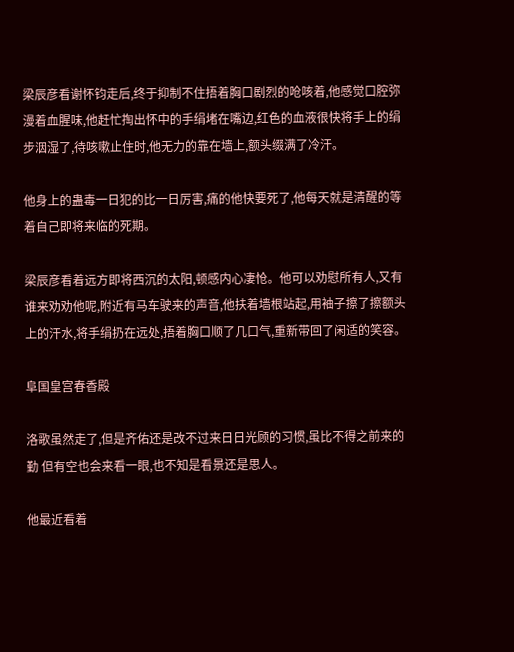梁辰彦看谢怀钧走后,终于抑制不住捂着胸口剧烈的呛咳着,他感觉口腔弥漫着血腥味,他赶忙掏出怀中的手绢堵在嘴边,红色的血液很快将手上的绢步洇湿了,待咳嗽止住时,他无力的靠在墙上,额头缀满了冷汗。

他身上的蛊毒一日犯的比一日厉害,痛的他快要死了,他每天就是清醒的等着自己即将来临的死期。

梁辰彦看着远方即将西沉的太阳,顿感内心凄怆。他可以劝慰所有人,又有谁来劝劝他呢,附近有马车驶来的声音,他扶着墙根站起,用袖子擦了擦额头上的汗水,将手绢扔在远处,捂着胸口顺了几口气,重新带回了闲适的笑容。

阜国皇宫春香殿

洛歌虽然走了,但是齐佑还是改不过来日日光顾的习惯,虽比不得之前来的勤 但有空也会来看一眼,也不知是看景还是思人。

他最近看着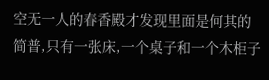空无一人的春香殿才发现里面是何其的简普,只有一张床,一个桌子和一个木柜子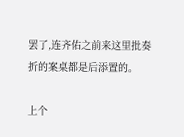罢了,连齐佑之前来这里批奏折的案桌都是后添置的。

上个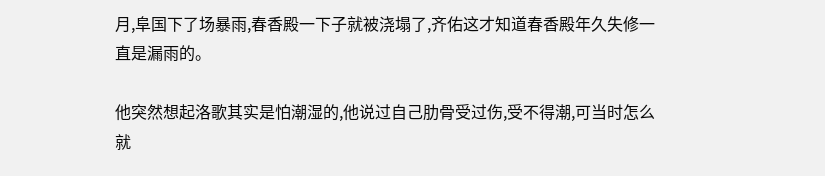月,阜国下了场暴雨,春香殿一下子就被浇塌了,齐佑这才知道春香殿年久失修一直是漏雨的。

他突然想起洛歌其实是怕潮湿的,他说过自己肋骨受过伤,受不得潮,可当时怎么就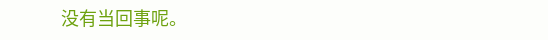没有当回事呢。